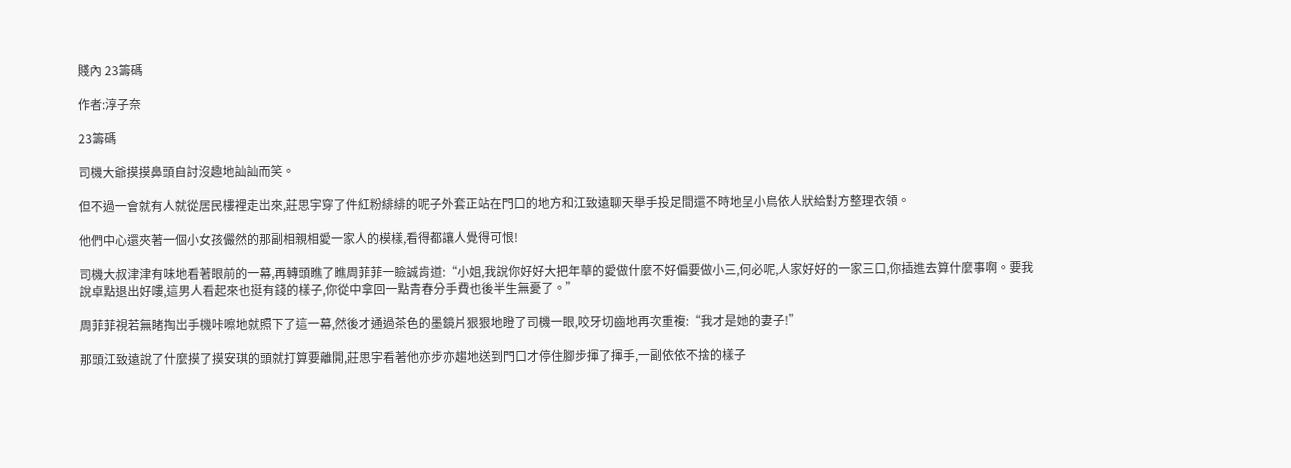賤內 23籌碼

作者:淳子奈

23籌碼

司機大爺摸摸鼻頭自討沒趣地訕訕而笑。

但不過一會就有人就從居民樓裡走岀來,莊思宇穿了件紅粉緋緋的呢子外套正站在門口的地方和江致遠聊天舉手投足間還不時地呈小鳥依人狀給對方整理衣領。

他們中心還夾著一個小女孩儼然的那副相親相愛一家人的模樣,看得都讓人覺得可恨!

司機大叔津津有味地看著眼前的一幕,再轉頭瞧了瞧周菲菲一瞼誠肯道:“小姐,我說你好好大把年華的愛做什麼不好偏要做小三,何必呢,人家好好的一家三口,你插進去算什麼事啊。要我說卓點退出好嘍,這男人看起來也挺有錢的樣子,你從中拿回一點青春分手費也後半生無憂了。”

周菲菲視若無睹掏岀手機咔嚓地就照下了這一幕,然後才通過茶色的墨鏡片狠狠地瞪了司機一眼,咬牙切齒地再次重複:“我才是她的妻子!”

那頭江致遠說了什麼摸了摸安琪的頭就打算要離開,莊思宇看著他亦步亦趨地送到門口才停住腳步揮了揮手,一副依依不捨的樣子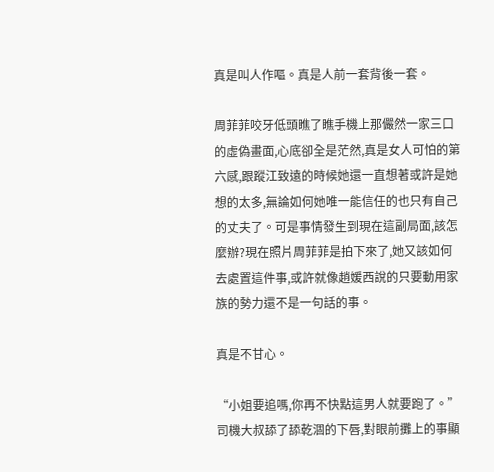真是叫人作嘔。真是人前一套背後一套。

周菲菲咬牙低頭瞧了瞧手機上那儼然一家三口的虛偽畫面,心底卻全是茫然,真是女人可怕的第六感,跟蹤江致遠的時候她還一直想著或許是她想的太多,無論如何她唯一能信任的也只有自己的丈夫了。可是事情發生到現在這副局面,該怎麼辦?現在照片周菲菲是拍下來了,她又該如何去處置這件事,或許就像趙媛西說的只要動用家族的勢力還不是一句話的事。

真是不甘心。

“小姐要追嗎,你再不快點這男人就要跑了。”司機大叔舔了舔乾涸的下唇,對眼前攤上的事顯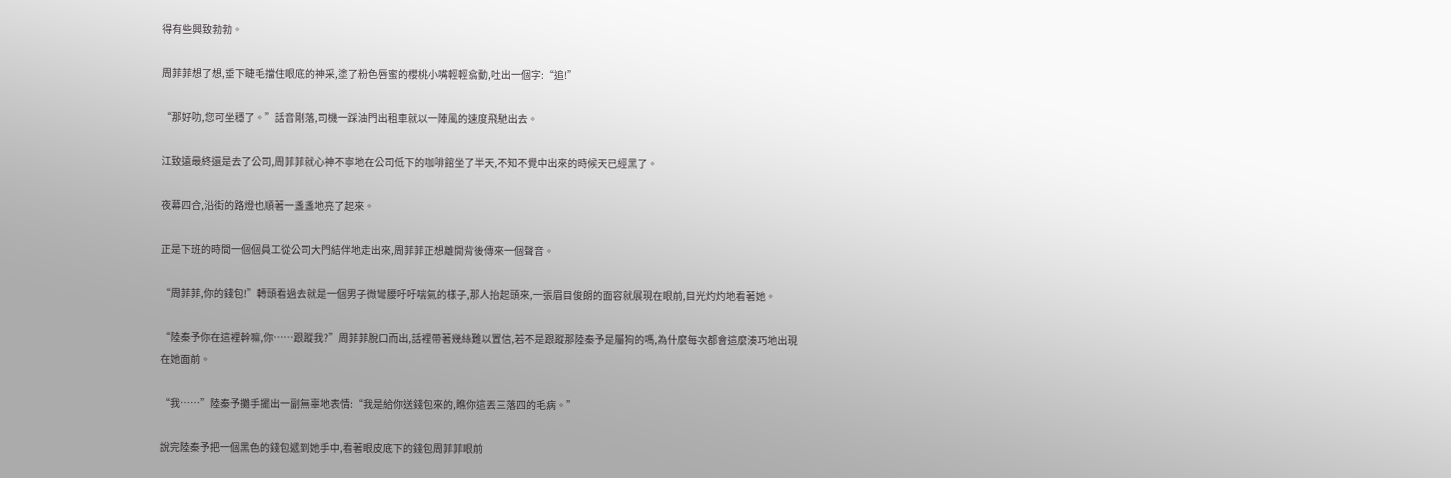得有些興致勃勃。

周菲菲想了想,垂下睫毛擋住眼底的神采,塗了粉色唇蜜的櫻桃小嘴輕輕翕動,吐出一個字:“追!”

“那好叻,您可坐穩了。”話音剛落,司機一踩油門出租車就以一陣風的速度飛馳出去。

江致遠最終還是去了公司,周菲菲就心神不寧地在公司低下的咖啡館坐了半天,不知不覺中出來的時候天已經黑了。

夜幕四合,沿街的路燈也順著一盞盞地亮了起來。

正是下班的時間一個個員工從公司大門結伴地走出來,周菲菲正想離開背後傳來一個聲音。

“周菲菲,你的錢包!”轉頭看過去就是一個男子微彎腰吁吁喘氣的樣子,那人抬起頭來,一張眉目俊朗的面容就展現在眼前,目光灼灼地看著她。

“陸秦予你在這裡幹嘛,你……跟蹤我?”周菲菲脫口而出,話裡帶著幾絲難以置信,若不是跟蹤那陸秦予是屬狗的嗎,為什麼每次都會這麼湊巧地出現在她面前。

“我……”陸秦予攤手擺出一副無辜地表情:“我是給你送錢包來的,瞧你這丟三落四的毛病。”

說完陸秦予把一個黑色的錢包遞到她手中,看著眼皮底下的錢包周菲菲眼前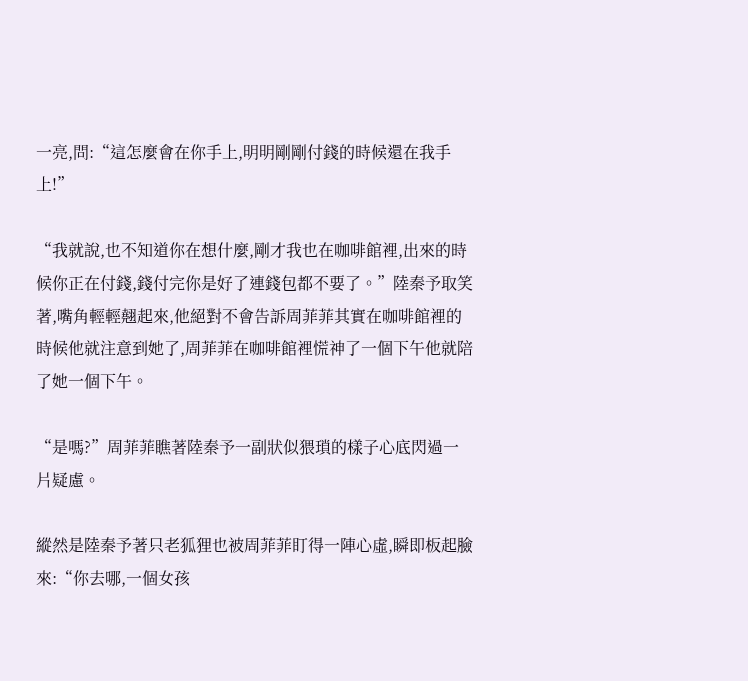一亮,問:“這怎麼會在你手上,明明剛剛付錢的時候還在我手上!”

“我就說,也不知道你在想什麼,剛才我也在咖啡館裡,出來的時候你正在付錢,錢付完你是好了連錢包都不要了。”陸秦予取笑著,嘴角輕輕翹起來,他絕對不會告訴周菲菲其實在咖啡館裡的時候他就注意到她了,周菲菲在咖啡館裡慌神了一個下午他就陪了她一個下午。

“是嗎?”周菲菲瞧著陸秦予一副狀似猥瑣的樣子心底閃過一片疑慮。

縱然是陸秦予著只老狐狸也被周菲菲盯得一陣心虛,瞬即板起臉來:“你去哪,一個女孩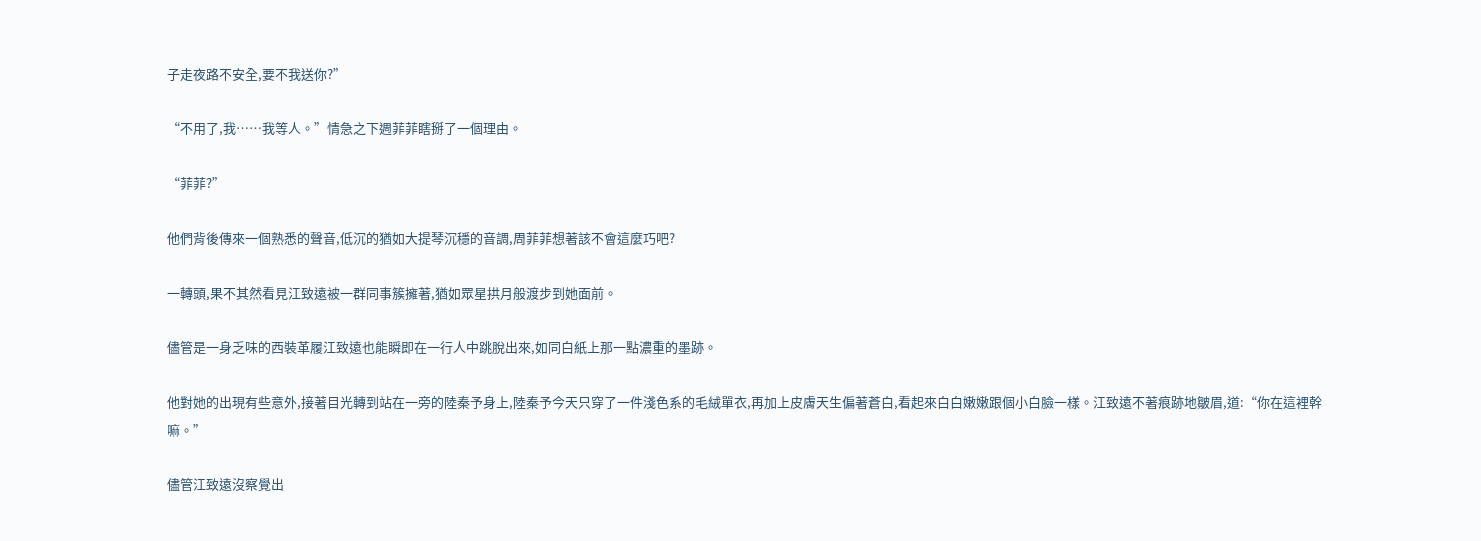子走夜路不安全,要不我送你?”

“不用了,我……我等人。”情急之下週菲菲瞎掰了一個理由。

“菲菲?”

他們背後傳來一個熟悉的聲音,低沉的猶如大提琴沉穩的音調,周菲菲想著該不會這麼巧吧?

一轉頭,果不其然看見江致遠被一群同事簇擁著,猶如眾星拱月般渡步到她面前。

儘管是一身乏味的西裝革履江致遠也能瞬即在一行人中跳脫出來,如同白紙上那一點濃重的墨跡。

他對她的出現有些意外,接著目光轉到站在一旁的陸秦予身上,陸秦予今天只穿了一件淺色系的毛絨單衣,再加上皮膚天生偏著蒼白,看起來白白嫩嫩跟個小白臉一樣。江致遠不著痕跡地皺眉,道:“你在這裡幹嘛。”

儘管江致遠沒察覺出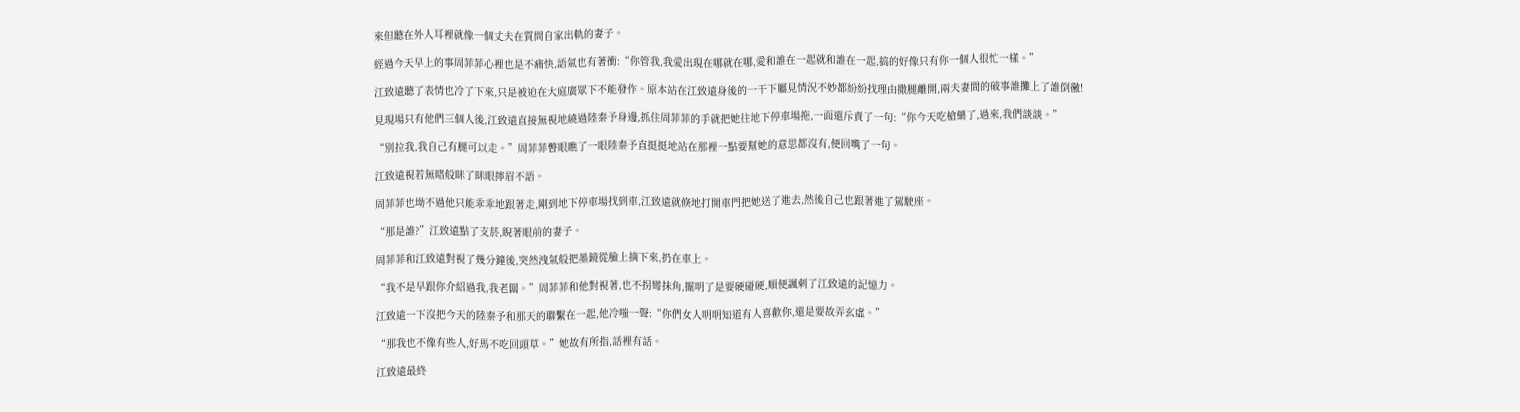來但聽在外人耳裡就像一個丈夫在質問自家出軌的妻子。

經過今天早上的事周菲菲心裡也是不痛快,語氣也有著衝:“你管我,我愛出現在哪就在哪,愛和誰在一起就和誰在一起,搞的好像只有你一個人很忙一樣。”

江致遠聽了表情也冷了下來,只是被迫在大庭廣眾下不能發作。原本站在江致遠身後的一干下屬見情況不妙都紛紛找理由撒腿離開,兩夫妻間的破事誰攤上了誰倒黴!

見現場只有他們三個人後,江致遠直接無視地繞過陸秦予身邊,抓住周菲菲的手就把她往地下停車場拖,一面還斥責了一句:“你今天吃槍藥了,過來,我們談談。”

“別拉我,我自己有腿可以走。”周菲菲瞥眼瞧了一眼陸秦予直挺挺地站在那裡一點要幫她的意思都沒有,便回嘴了一句。

江致遠視若無睹般眯了眯眼擰眉不語。

周菲菲也坳不過他只能乖乖地跟著走,剛到地下停車場找到車,江致遠就倏地打開車門把她送了進去,然後自己也跟著進了駕駛座。

“那是誰?”江致遠點了支菸,睨著眼前的妻子。

周菲菲和江致遠對視了幾分鐘後,突然洩氣般把墨鏡從臉上摘下來,扔在車上。

“我不是早跟你介紹過我,我老闆。”周菲菲和他對視著,也不拐彎抹角,擺明了是要硬碰硬,順便諷刺了江致遠的記憶力。

江致遠一下沒把今天的陸秦予和那天的聯繫在一起,他冷嗤一聲:“你們女人明明知道有人喜歡你,還是要故弄玄虛。”

“那我也不像有些人,好馬不吃回頭草。”她故有所指,話裡有話。

江致遠最終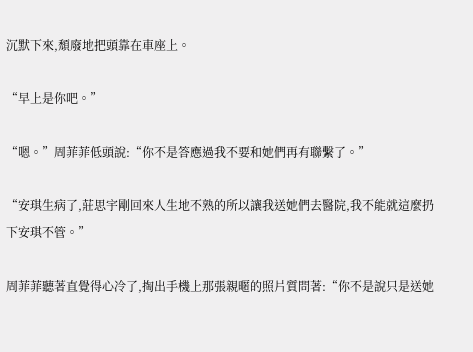沉默下來,頹廢地把頭靠在車座上。

“早上是你吧。”

“嗯。”周菲菲低頭說:“你不是答應過我不要和她們再有聯繫了。”

“安琪生病了,莊思宇剛回來人生地不熟的所以讓我送她們去醫院,我不能就這麼扔下安琪不管。”

周菲菲聽著直覺得心冷了,掏出手機上那張親暱的照片質問著:“你不是說只是送她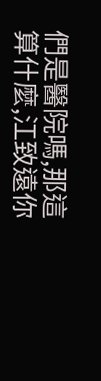們是醫院嗎,那這算什麼,江致遠你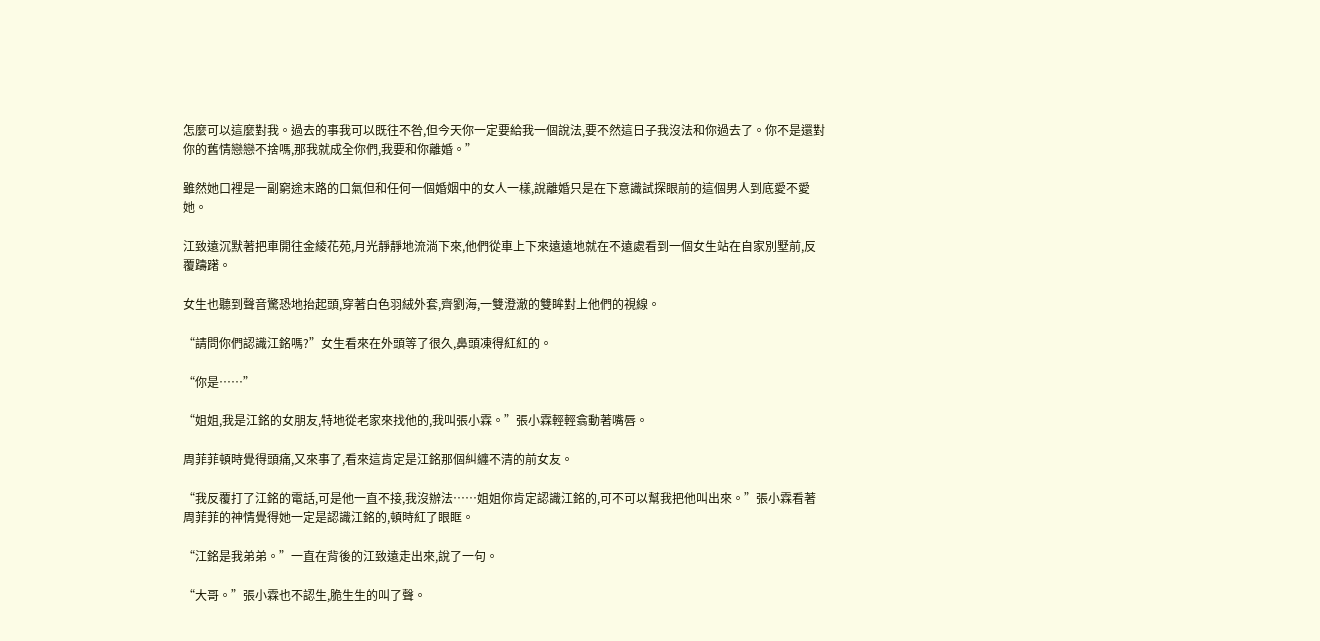怎麼可以這麼對我。過去的事我可以既往不咎,但今天你一定要給我一個說法,要不然這日子我沒法和你過去了。你不是還對你的舊情戀戀不捨嗎,那我就成全你們,我要和你離婚。”

雖然她口裡是一副窮途末路的口氣但和任何一個婚姻中的女人一樣,說離婚只是在下意識試探眼前的這個男人到底愛不愛她。

江致遠沉默著把車開往金綾花苑,月光靜靜地流淌下來,他們從車上下來遠遠地就在不遠處看到一個女生站在自家別墅前,反覆躊躇。

女生也聽到聲音驚恐地抬起頭,穿著白色羽絨外套,齊劉海,一雙澄澈的雙眸對上他們的視線。

“請問你們認識江銘嗎?”女生看來在外頭等了很久,鼻頭凍得紅紅的。

“你是……”

“姐姐,我是江銘的女朋友,特地從老家來找他的,我叫張小霖。”張小霖輕輕翕動著嘴唇。

周菲菲頓時覺得頭痛,又來事了,看來這肯定是江銘那個糾纏不清的前女友。

“我反覆打了江銘的電話,可是他一直不接,我沒辦法……姐姐你肯定認識江銘的,可不可以幫我把他叫出來。”張小霖看著周菲菲的神情覺得她一定是認識江銘的,頓時紅了眼眶。

“江銘是我弟弟。”一直在背後的江致遠走出來,說了一句。

“大哥。”張小霖也不認生,脆生生的叫了聲。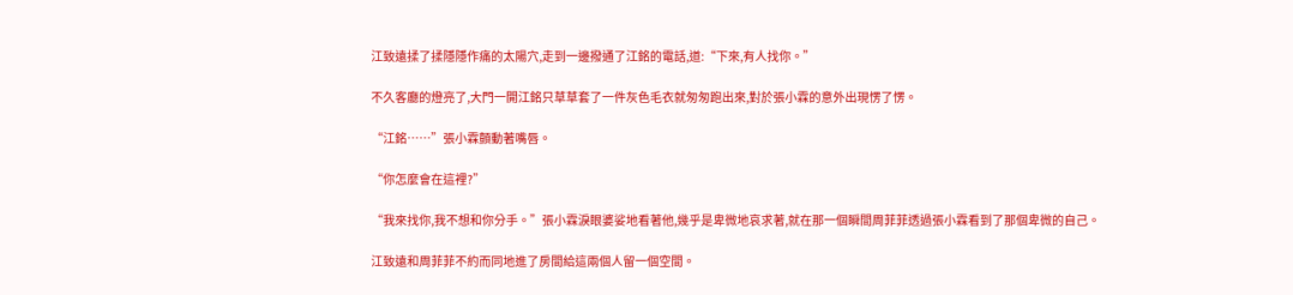江致遠揉了揉隱隱作痛的太陽穴,走到一邊撥通了江銘的電話,道:“下來,有人找你。”

不久客廳的燈亮了,大門一開江銘只草草套了一件灰色毛衣就匆匆跑出來,對於張小霖的意外出現愣了愣。

“江銘……”張小霖顫動著嘴唇。

“你怎麼會在這裡?”

“我來找你,我不想和你分手。”張小霖淚眼婆娑地看著他,幾乎是卑微地哀求著,就在那一個瞬間周菲菲透過張小霖看到了那個卑微的自己。

江致遠和周菲菲不約而同地進了房間給這兩個人留一個空間。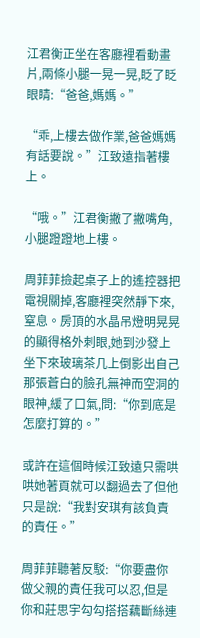江君衡正坐在客廳裡看動畫片,兩條小腿一晃一晃,眨了眨眼睛:“爸爸,媽媽。”

“乖,上樓去做作業,爸爸媽媽有話要說。”江致遠指著樓上。

“哦。”江君衡撇了撇嘴角,小腿蹬蹬地上樓。

周菲菲撿起桌子上的遙控器把電視關掉,客廳裡突然靜下來,窒息。房頂的水晶吊燈明晃晃的顯得格外刺眼,她到沙發上坐下來玻璃茶几上倒影出自己那張蒼白的臉孔無神而空洞的眼神,緩了口氣,問:“你到底是怎麼打算的。”

或許在這個時候江致遠只需哄哄她著頁就可以翻過去了但他只是說:“我對安琪有該負責的責任。”

周菲菲聽著反駁:“你要盡你做父親的責任我可以忍,但是你和莊思宇勾勾搭搭藕斷絲連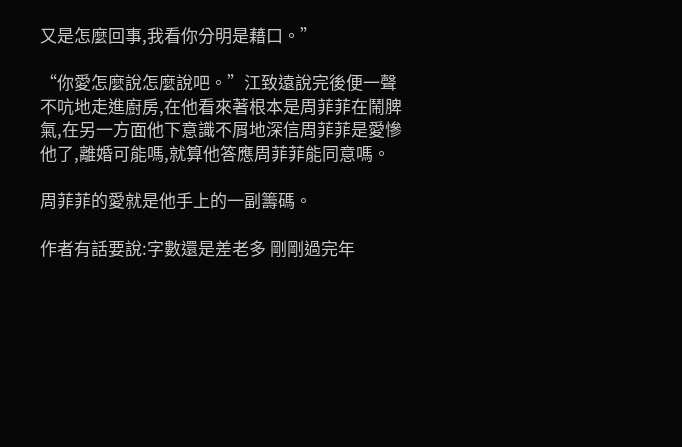又是怎麼回事,我看你分明是藉口。”

“你愛怎麼說怎麼說吧。”江致遠說完後便一聲不吭地走進廚房,在他看來著根本是周菲菲在鬧脾氣,在另一方面他下意識不屑地深信周菲菲是愛慘他了,離婚可能嗎,就算他答應周菲菲能同意嗎。

周菲菲的愛就是他手上的一副籌碼。

作者有話要說:字數還是差老多 剛剛過完年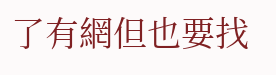了有網但也要找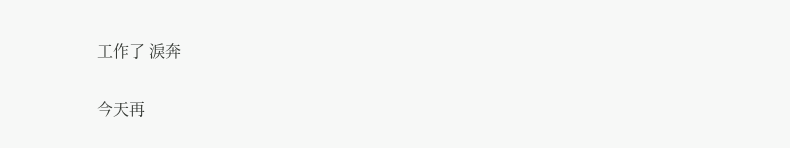工作了 淚奔

今天再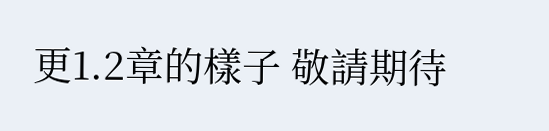更1.2章的樣子 敬請期待